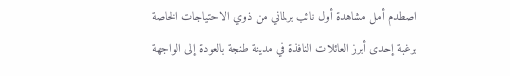اصطدم أمل مشاهدة أول نائب برلماني من ذوي الاحتياجات الخاصة برغبة إحدى أبرز العائلات النافذة في مدينة طنجة بالعودة إلى الواجهة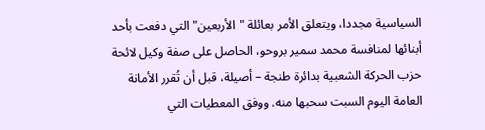السياسية مجددا، ويتعلق الأمر بعائلة "الأربعين" التي دفعت بأحد أبنائها لمنافسة محمد سمير بروحو، الحاصل على صفة وكيل لائحة حزب الحركة الشعبية بدائرة طنجة – أصيلة، قبل أن تُقرر الأمانة العامة اليوم السبت سحبها منه. ووفق المعطيات التي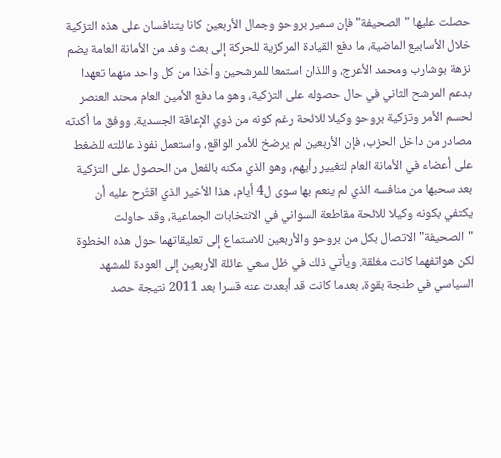حصلت عليها "الصحيفة" فإن سمير بروحو وجمال الأربعين كانا يتنافسان على هذه التزكية خلال الأسابيع الماضية، ما دفع القيادة المركزية للحركة إلى بعث وفد من الأمانة العامة يضم نزهة بوشارب ومحمد الأعرج، واللذان استمعا للمرشحين وأخذا من كل واحد منهما تعهدا بدعم المرشح الثاني في حال حصوله على التزكية، وهو ما دفع الأمين العام محند العنصر لحسم الأمر وتزكية بروحو وكيلا للائحة رغم كونه من ذوي الإعاقة الجسدية. ووفق ما أكدته مصادر من داخل الحزب، فإن الأربعين لم يرضخ للأمر الواقع، واستعمل نفوذ عائلته للضغط على أعضاء في الأمانة العام لتغيير رأيهم، وهو الذي مكنه بالفعل من الحصول على التزكية بعد سحبها من منافسه الذي لم ينعم بها سوى ل4 أيام، هذا الأخير الذي اقتُرح عليه أن يكتفي بكونه وكيلا للائحة مقاطعة السواني في الانتخابات الجماعية، وقد حاولت "الصحيفة" الاتصال بكل من بروحو والأربعين للاستماع إلى تعليقاتهما حول هذه الخطوة لكن هواتفهما كانت مغلقة. ويأتي ذلك في ظل سعي عائلة الأربعين إلى العودة للمشهد السياسي في طنجة بقوة، بعدما كانت قد أبعدت عنه قسرا بعد 2011 نتيجة حصد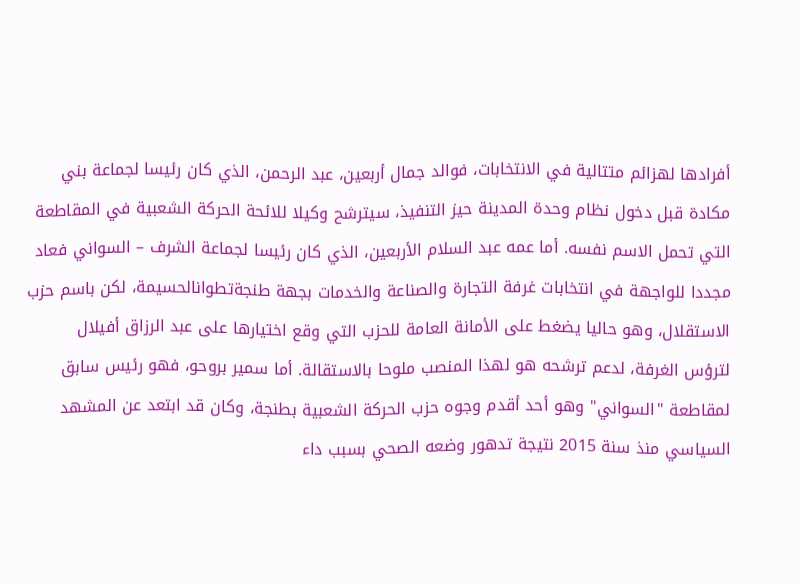أفرادها لهزائم متتالية في الانتخابات، فوالد جمال أربعين، عبد الرحمن، الذي كان رئيسا لجماعة بني مكادة قبل دخول نظام وحدة المدينة حيز التنفيذ، سيترشح وكيلا للائحة الحركة الشعبية في المقاطعة التي تحمل الاسم نفسه. أما عمه عبد السلام الأربعين، الذي كان رئيسا لجماعة الشرف – السواني فعاد مجددا للواجهة في انتخابات غرفة التجارة والصناعة والخدمات بجهة طنجةتطوانالحسيمة، لكن باسم حزب الاستقلال، وهو حاليا يضغط على الأمانة العامة للحزب التي وقع اختيارها على عبد الرزاق أفيلال لترؤس الغرفة، لدعم ترشحه هو لهذا المنصب ملوحا بالاستقالة. أما سمير بروحو، فهو رئيس سابق لمقاطعة "السواني" وهو أحد أقدم وجوه حزب الحركة الشعبية بطنجة، وكان قد ابتعد عن المشهد السياسي منذ سنة 2015 نتيجة تدهور وضعه الصحي بسبب داء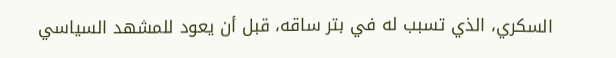السكري، الذي تسبب له في بتر ساقه، قبل أن يعود للمشهد السياسي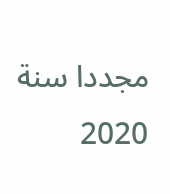مجددا سنة 2020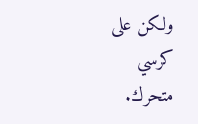ولكن على كرسي متحرك.